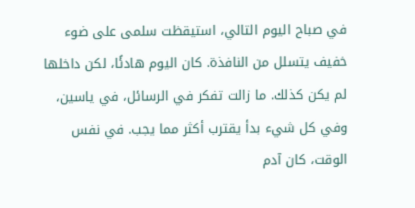في صباح اليوم التالي، استيقظت سلمى على ضوء خفيف يتسلل من النافذة. كان اليوم هادئًا، لكن داخلها لم يكن كذلك. ما زالت تفكر في الرسائل، في ياسين، وفي كل شيء بدأ يقترب أكثر مما يجب. في نفس الوقت، كان آدم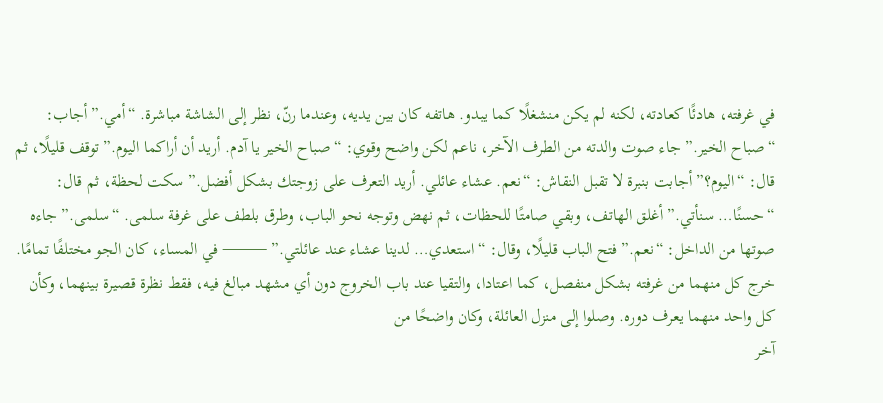في غرفته، هادئًا كعادته، لكنه لم يكن منشغلًا كما يبدو. هاتفه كان بين يديه، وعندما رنّ، نظر إلى الشاشة مباشرة. “أمي.” أجاب: “صباح الخير.” جاء صوت والدته من الطرف الآخر، ناعم لكن واضح وقوي: “صباح الخير يا آدم. أريد أن أراكما اليوم.” توقف قليلًا، ثم قال: “اليوم؟” أجابت بنبرة لا تقبل النقاش: “نعم. عشاء عائلي. أريد التعرف على زوجتك بشكل أفضل.” سكت لحظة، ثم قال: “حسنًا… سنأتي.” أغلق الهاتف، وبقي صامتًا للحظات، ثم نهض وتوجه نحو الباب، وطرق بلطف على غرفة سلمى. “سلمى.” جاءه صوتها من الداخل: “نعم.” فتح الباب قليلًا، وقال: “استعدي… لدينا عشاء عند عائلتي.” ⸻ في المساء، كان الجو مختلفًا تمامًا. خرج كل منهما من غرفته بشكل منفصل، كما اعتادا، والتقيا عند باب الخروج دون أي مشهد مبالغ فيه، فقط نظرة قصيرة بينهما، وكأن كل واحد منهما يعرف دوره. وصلوا إلى منزل العائلة، وكان واضحًا من
آخر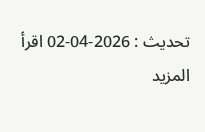تحديث : 2026-04-02 اقرأ المزيد